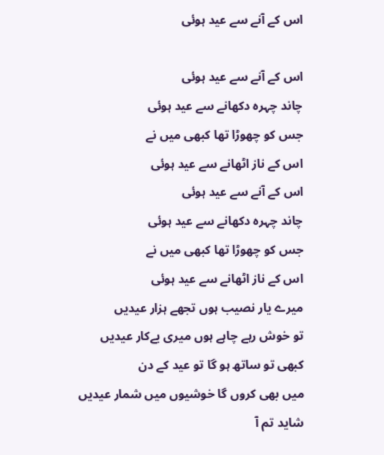اس کے آنے سے عید ہوئی

اس کے آنے سے عید ہوئی
چاند چہرہ دکھانے سے عید ہوئی
جس کو چھوڑا تھا کبھی میں نے
اس کے ناز اٹھانے سے عید ہوئی
اس کے آنے سے عید ہوئی
چاند چہرہ دکھانے سے عید ہوئی
جس کو چھوڑا تھا کبھی میں نے
اس کے ناز اٹھانے سے عید ہوئی
میرے یار نصیب ہوں تجھے ہزار عیدیں
تو خوش رہے چاہے ہوں میری بےکار عیدیں
کبھی تو ساتھ ہو گا تو عید كے دن
میں بھی کروں گا خوشیوں میں شمار عیدیں
شاید تم آ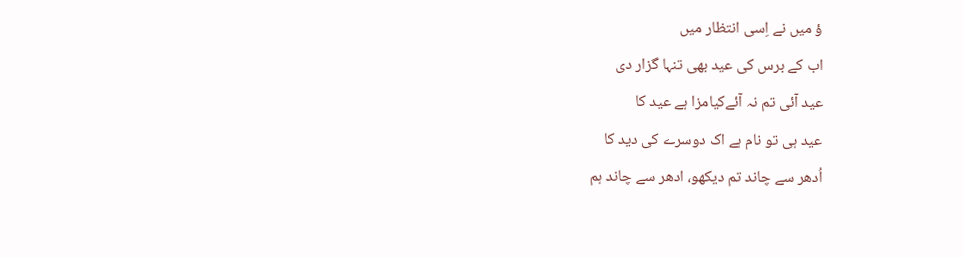ؤ میں نے اِسی انتظار میں
اب کے برس کی عید بھی تنہا گزار دی
عید آئی تم نہ آئےکیامزا ہے عید کا
عید ہی تو نام ہے اک دوسرے کی دید کا
اُدھر سے چاند تم دیکھو، ادھر سے چاند ہم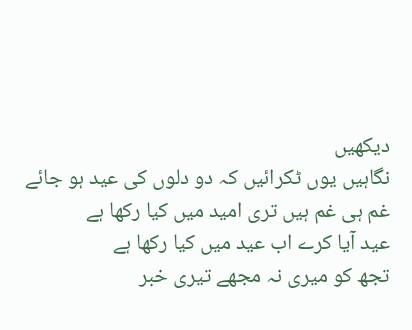دیکھیں
نگاہیں یوں ٹکرائیں کہ دو دلوں کی عید ہو جائے
غم ہی غم ہیں تری امید میں کیا رکھا ہے
عید آیا کرے اب عید میں کیا رکھا ہے
تجھ کو میری نہ مجھے تیری خبر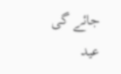جائے گی
عید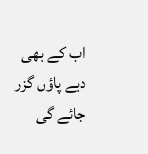اب کے بھی دبے پاؤں گزر جائے گی